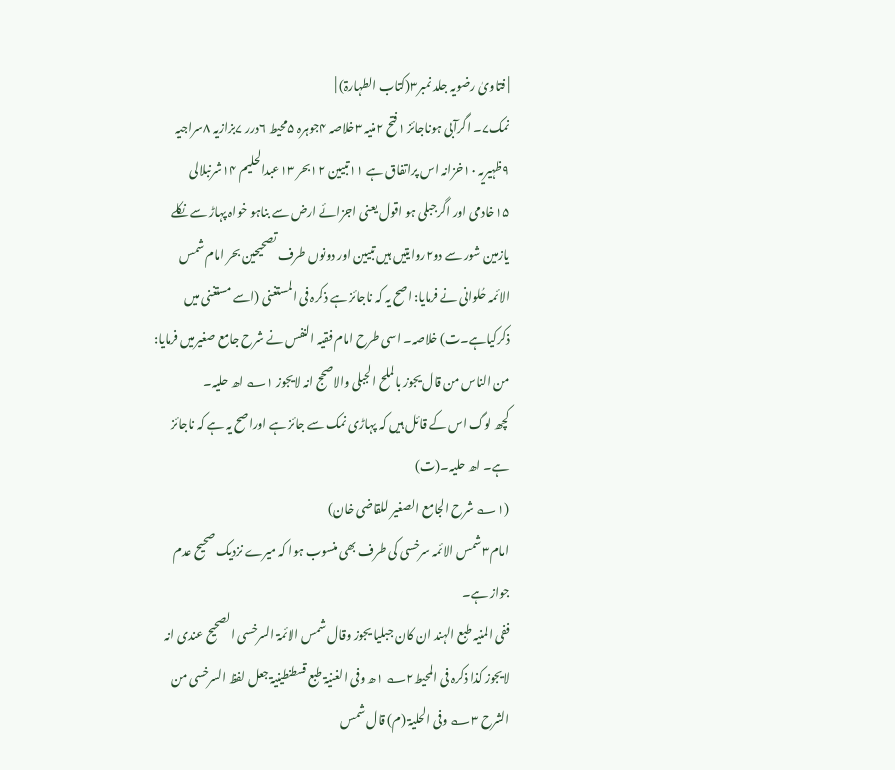| فتاویٰ رضویہ جلد نمبر۳(کتاب الطہارۃ) |
نمک۷۔ اگرآبی ہوناجائز ۱فتح ۲منیہ ۳خلاصہ ۴جوہرہ ۵محیط ۶درر ۷بزازیہ ۸سراجیہ ۹ظہیریہ ۱۰خزانہ اس پراتفاق ہے ۱۱تبیین ۱۲بحر ۱۳عبدالحلیم ۱۴شرنبلالی ۱۵خادمی اور اگرجبلی ہو اقول یعنی اجزائے ارض سے بناہو خواہ پہاڑ سے نکلے یازمین شور سے دو۲روایتیں ہیں تبیین اور دونوں طرف تصحیحین بحر امام شمس الائمہ حُلوانی نے فرمایا: اصح یہ کہ ناجائز ہے ذکرہ فی المستغنی (اسے مستغنی میں ذکرکیاہے۔ت) خلاصہ۔ اسی طرح امام فقیہ النفس نے شرح جامع صغیرمیں فرمایا:
من الناس من قال یجوز بالملح الجبلی والاصحج انہ لایجوز ۱؎ اھ حلیہ۔
کچھ لوگ اس کے قائل ہیں کہ پہاڑی نمک سے جائز ہے اوراصح یہ ہے کہ ناجائز ہے۔ اھ حلیہ۔(ت)
(۱؎ شرح الجامع الصغیر للقاضی خان)
امام۳ شمس الائمہ سرخسی کی طرف بھی منسوب ہوا کہ میرے نزدیک صحیح عدم جواز ہے۔
ففی المنیہ طبع الہند ان کان جبلیا یجوز وقال شمس الائمۃ السرخسی الصحیح عندی انہ لایجوز کذا ذکرہ فی المحیط۲؎ ۱ھ وفی الغنیۃ طبع قسطنطینیۃ جعل لفظ السرخسی من الشرح ۳؎ وفی الحلیۃ (م) قال شمس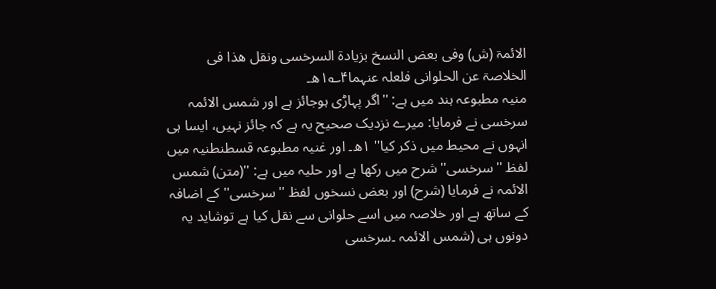الائمۃ (ش) وفی بعض النسخ بزیادۃ السرخسی ونقل ھذا فی الخلاصۃ عن الحلوانی فلعلہ عنہما۴؎۱ھ۔
منیہ مطبوعہ ہند میں ہے: ''اگر پہاڑی ہوجائز ہے اور شمس الائمہ سرخسی نے فرمایا: میرے نزدیک صحیح یہ ہے کہ جائز نہیں، ایسا ہی انہوں نے محیط میں ذکر کیا'' ۱ھ۔ اور غنیہ مطبوعہ قسطنطنیہ میں لفظ ''سرخسی'' شرح میں رکھا ہے اور حلیہ میں ہے: ''(متن) شمس الائمہ نے فرمایا (شرح) اور بعض نسخوں لفظ ''سرخسی'' کے اضافہ کے ساتھ ہے اور خلاصہ میں اسے حلوانی سے نقل کیا ہے توشاید یہ دونوں ہی (شمس الائمہ ۔سرخسی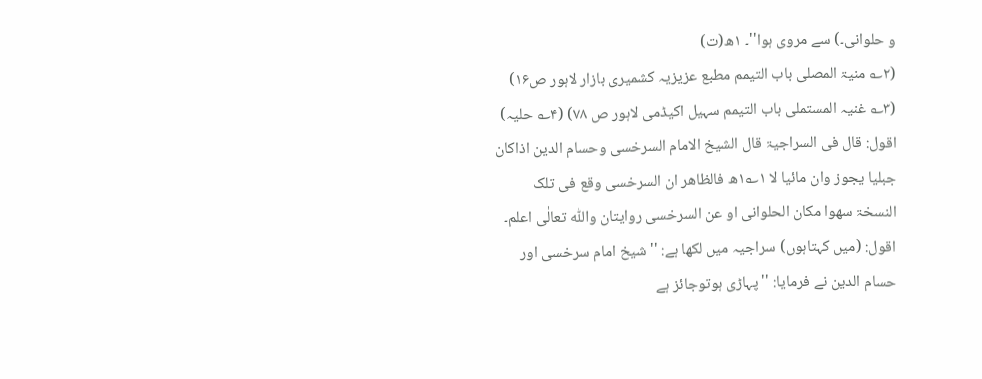و حلوانی۔) سے مروی ہوا''۔ ۱ھ(ت)
(۲؎ منیۃ المصلی باب التیمم مطبع عزیزیہ کشمیری بازار لاہور ص۱۶) (۳؎ غنیہ المستملی باب التیمم سہیل اکیڈمی لاہور ص ۷۸) (۴؎ حلیہ)
اقول: قال فی السراجیۃ قال الشیخ الامام السرخسی وحسام الدین اذاکان جبلیا یجوز وان مائیا لا ۱؎۱ھ فالظاھر ان السرخسی وقع فی تلک النسخۃ سھوا مکان الحلوانی او عن السرخسی روایتان واللّٰہ تعالٰی اعلم۔
اقول: (میں کہتاہوں) سراجیہ میں لکھا ہے: ''شیخ امام سرخسی اور حسام الدین نے فرمایا: ''پہاڑی ہوتوجائز ہے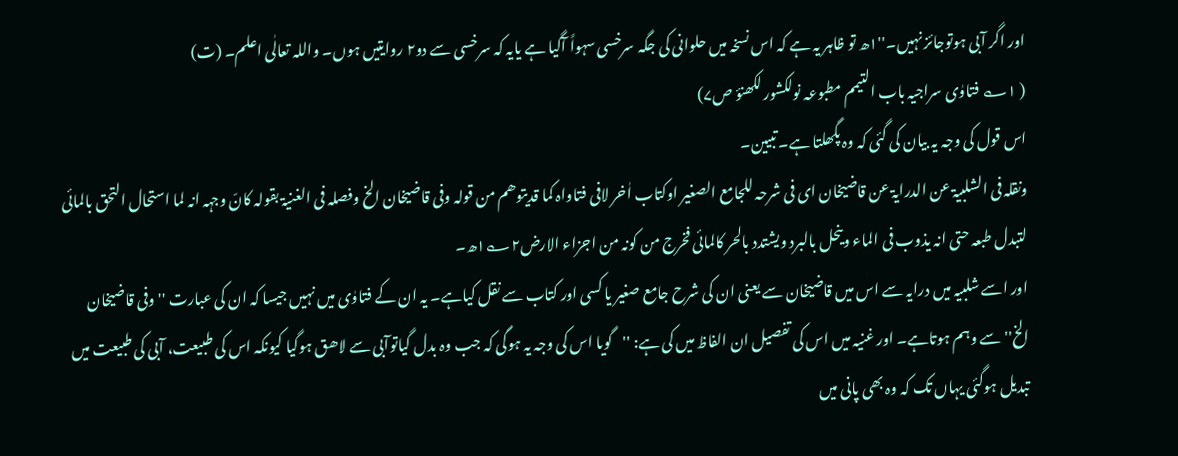اور اگر آبی ہوتوجائز نہیں۔''۱ھ تو ظاہر یہ ہے کہ اس نسخہ میں حلوانی کی جگہ سرخسی سہواً آگیا ہے یایہ کہ سرخسی سے دو۲ روایتیں ہوں۔ واللہ تعالٰی اعلم۔ (ت)
( ۱؎ فتاوٰی سراجیہ باب التیمم مطبوعہ نولکشور لکھنؤ ص۷)
اس قول کی وجہ یہ بیان کی گئی کہ وہ پگھلتا ہے۔ تبیین۔
ونقلہ فی الشلبیۃ عن الدرایۃ عن قاضیخان ای فی شرحہ للجامع الصغیر اوکتاب اٰخر لافی فتاواہ کما قدیتوھم من قولہ وفی قاضیخان الخ وفصلہ فی الغنیۃ بقولہ کانّ وجہہ انہ لما استحال التحق بالمائی لتبدل طبعہ حتی انہ یذوب فی الماء وینحل بالبرد ویشتدد بالحر کالمائی فخرج من کونہ من اجزاء الارض۲؎۱ھ۔
اور اسے شلبیہ میں درایہ سے اس میں قاضیخان سے یعنی ان کی شرح جامع صغیر یا کسی اور کتاب سے نقل کیاہے۔ یہ ان کے فتاوٰی میں نہیں جیسا کہ ان کی عبارت ''وفی قاضیخان الخ'' سے وہم ہوتاہے۔ اور غنیہ میں اس کی تفصیل ان الفاظ میں کی ہے: ''گویا اس کی وجہ یہ ہوگی کہ جب وہ بدل گیاتوآبی سے لاھق ہوگیا کیونکہ اس کی طبیعت، آبی کی طبیعت میں تبدیل ہوگئی یہاں تک کہ وہ بھی پانی میں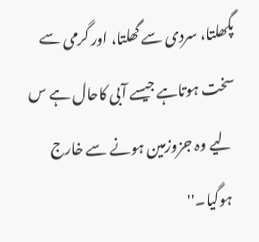پگھلتا، سردی سے گھلتا، اور گرمی سے سخت ہوتاہے جیسے آبی کاحال ہے س لیے وہ جزوزمین ہونے سے خارج ہوگیا۔''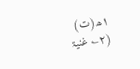۱ھ(ت)
(۲؎ غنیۃ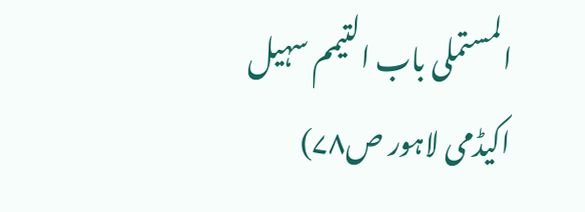المستملی باب التیمم سہیل اکیڈمی لاہور ص۷۸)